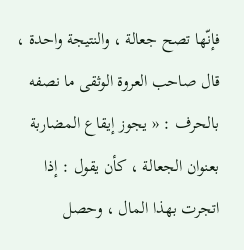فإنّها تصح جعالة ، والنتيجة واحدة ، قال صاحب العروة الوثقى ما نصفه بالحرف : « يجوز إيقاع المضاربة بعنوان الجعالة ، كأن يقول : إذا اتجرت بهذا المال ، وحصل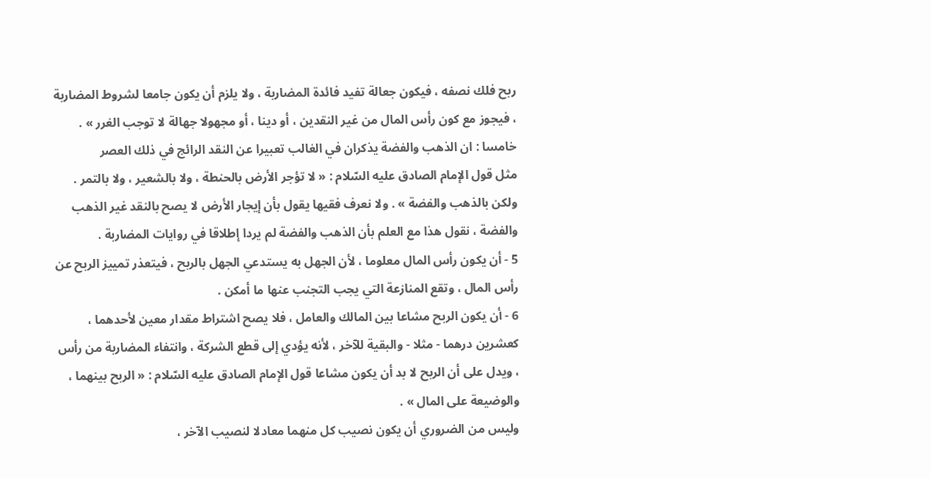ربح فلك نصفه ، فيكون جعالة تفيد فائدة المضاربة ، ولا يلزم أن يكون جامعا لشروط المضاربة ، فيجوز مع كون رأس المال من غير النقدين ، أو دينا ، أو مجهولا جهالة لا توجب الغرر » .
خامسا : ان الذهب والفضة يذكران في الغالب تعبيرا عن النقد الرائج في ذلك العصر
مثل قول الإمام الصادق عليه السّلام : « لا تؤجر الأرض بالحنطة ، ولا بالشعير ، ولا بالتمر . ولكن بالذهب والفضة » . ولا نعرف فقيها يقول بأن إيجار الأرض لا يصح بالنقد غير الذهب والفضة ، نقول هذا مع العلم بأن الذهب والفضة لم يردا إطلاقا في روايات المضاربة .
5 - أن يكون رأس المال معلوما ، لأن الجهل به يستدعي الجهل بالربح ، فيتعذر تمييز الربح عن رأس المال ، وتقع المنازعة التي يجب التجنب عنها ما أمكن .
6 - أن يكون الربح مشاعا بين المالك والعامل ، فلا يصح اشتراط مقدار معين لأحدهما ، كعشرين درهما - مثلا - والبقية للآخر ، لأنه يؤدي إلى قطع الشركة ، وانتفاء المضاربة من رأس ، ويدل على أن الربح لا بد أن يكون مشاعا قول الإمام الصادق عليه السّلام : « الربح بينهما ، والوضيعة على المال » .
وليس من الضروري أن يكون نصيب كل منهما معادلا لنصيب الآخر ،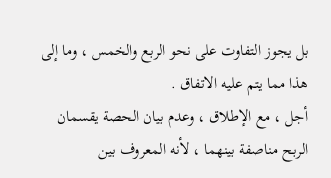بل يجوز التفاوت على نحو الربع والخمس ، وما إلى هذا مما يتم عليه الاتفاق .
أجل ، مع الإطلاق ، وعدم بيان الحصة يقسمان الربح مناصفة بينهما ، لأنه المعروف بين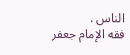الناس .
فقه الإمام جعفر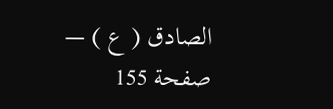الصادق ( ع ) — صفحة 155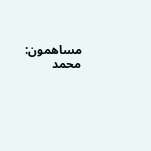مساهمون: محمد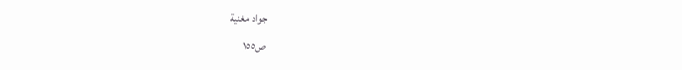جواد مغنية
ص١٥٥